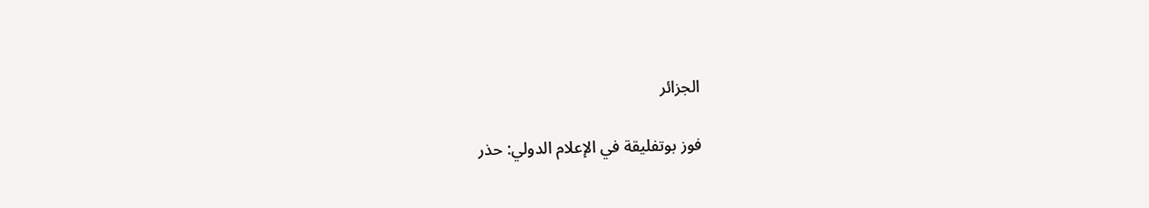الجزائر

فوز بوتفليقة في الإعلام الدولي: حذر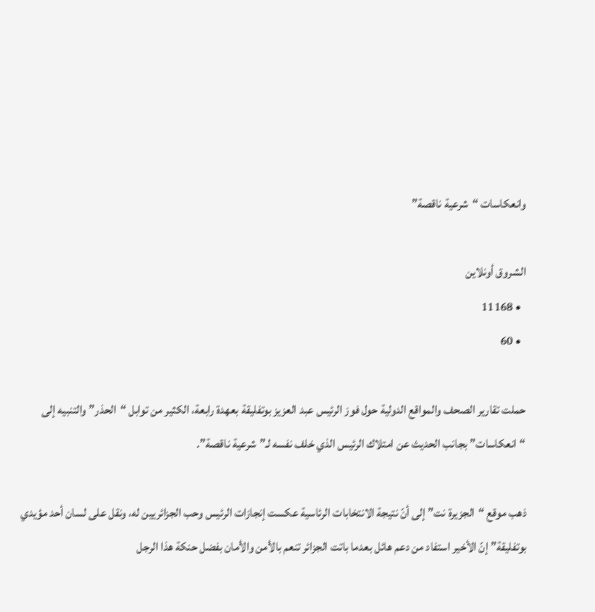وانعكاسات “شرعية ناقصة”

الشروق أونلاين
  • 11168
  • 60

حملت تقارير الصحف والمواقع الدولية حول فوز الرئيس عبد العزيز بوتفليقة بعهدة رابعة، الكثير من توابل “الحذر” والتنبيه إلى “انعكاسات” بجانب الحديث عن امتلاك الرئيس الذي خلف نفسه لـ”شرعية ناقصة”.

ذهب موقع “الجزيرة نت” إلى أنّ نتيجة الانتخابات الرئاسية عكست إنجازات الرئيس وحب الجزائريين له، ونقل على لسان أحد مؤيدي بوتفليقة” إنّ الأخير استفاد من دعم هائل بعدما باتت الجزائر تنعم بالأمن والأمان بفضل حنكة هذا الرجل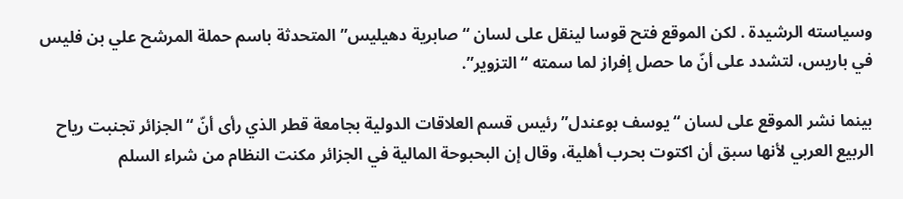وسياسته الرشيدة . لكن الموقع فتح قوسا لينقل على لسان “صابرية دهيليس” المتحدثة باسم حملة المرشح علي بن فليس في باريس، لتشدد على أنّ ما حصل إفراز لما سمته “التزوير”.

بينما نشر الموقع على لسان “يوسف بوعندل” رئيس قسم العلاقات الدولية بجامعة قطر الذي رأى أنّ “الجزائر تجنبت رياح الربيع العربي لأنها سبق أن اكتوت بحرب أهلية، وقال إن البحبوحة المالية في الجزائر مكنت النظام من شراء السلم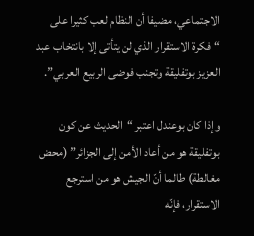الاجتماعي، مضيفا أن النظام لعب كثيرا على “فكرة الاستقرار الذي لن يتأتى إلا بانتخاب عبد العزيز بوتفليقة وتجنب فوضى الربيع العربي”.

وإذا كان بوعندل اعتبر “الحديث عن كون بوتفليقة هو من أعاد الأمن إلى الجزائر” (محض مغالطة) طالما أنّ الجيش هو من استرجع الاستقرار، فإنّه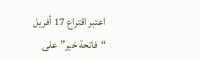اعتبر اقتراع 17 أفريل “فاتحة خير” على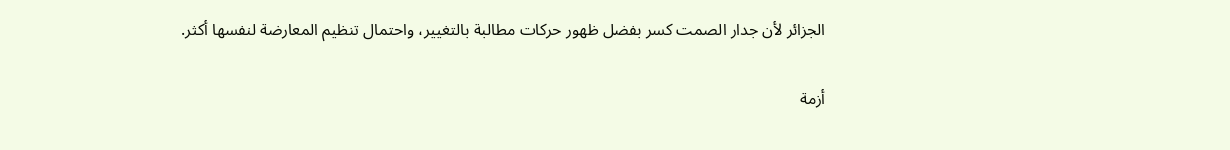الجزائر لأن جدار الصمت كسر بفضل ظهور حركات مطالبة بالتغيير، واحتمال تنظيم المعارضة لنفسها أكثر.

أزمة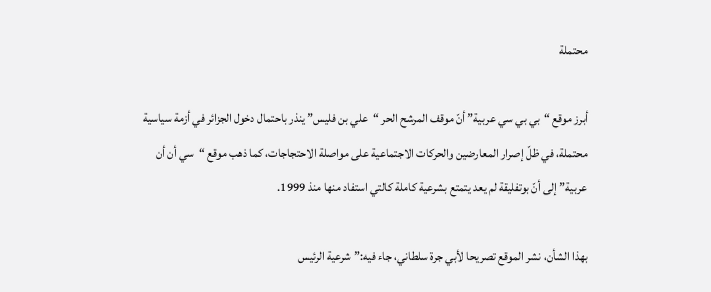محتملة

أبرز موقع “بي بي سي عربية” أنّ موقف المرشح الحر “علي بن فليس” ينذر باحتمال دخول الجزائر في أزمة سياسية محتملة، في ظلّ إصرار المعارضين والحركات الاجتماعية على مواصلة الاحتجاجات، كما ذهب موقع “سي أن أن عربية” إلى أنّ بوتفليقة لم يعد يتمتع بشرعية كاملة كالتي استفاد منها منذ 1999.

بهذا الشأن، نشر الموقع تصريحا لأبي جرة سلطاني، جاء فيه:”شرعية الرئيس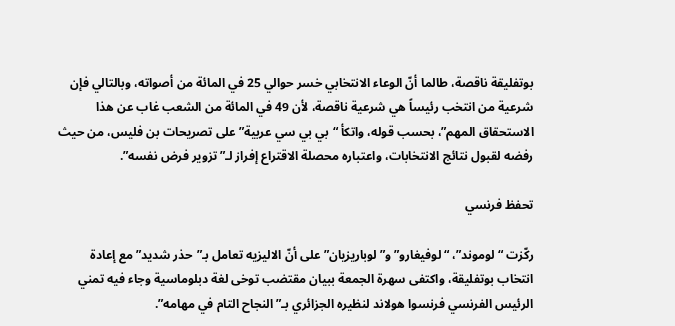بوتفليقة ناقصة، طالما أنّ الوعاء الانتخابي خسر حوالي 25 في المائة من أصواته، وبالتالي فإن شرعية من انتخب رئيساً هي شرعية ناقصة، لأن 49 في المائة من الشعب غاب عن هذا الاستحقاق المهم”، بحسب قوله، واتكأ “بي بي سي عربية” على تصريحات بن فليس، من حيث رفضه لقبول نتائج الانتخابات، واعتباره محصلة الاقتراع إفراز لـ”تزوير فرض نفسه”.

تحفظ فرنسي

ركّزت “لوموند”، “لوفيغارو” و”لوباريزيان” على أنّ الاليزيه تعامل بـ”حذر شديد” مع إعادة انتخاب بوتفليقة، واكتفى سهرة الجمعة ببيان مقتضب توخى لغة دبلوماسية وجاء فيه تمني الرئيس الفرنسي فرنسوا هولاند لنظيره الجزائري بـ”النجاح التام في مهامه”.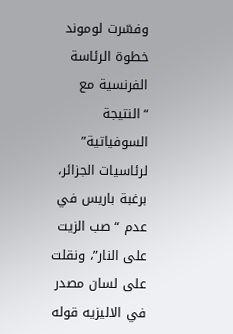وفسّرت لوموند خطوة الرئاسة الفرنسية مع “النتيجة السوفياتية” لرئاسيات الجزائر، برغبة باريس في عدم “صب الزيت على النار”، ونقلت على لسان مصدر في الاليزيه قوله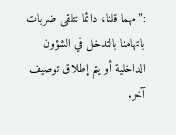:”مهما قلنا، دائما نتلقى ضربات باتهامنا بالتدخل في الشؤون الداخلية أو يتم إطلاق توصيف آخر.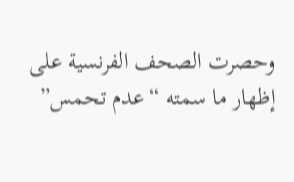وحصرت الصحف الفرنسية على إظهار ما سمته “عدم تحمس”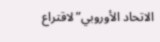الاتحاد الأوروبي” لاقتراع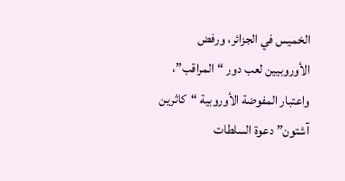الخميس في الجزائر، ورفض الأوروبيين لعب دور “المراقب”، واعتبار المفوضة الأوروبية “كاثرين آشتون” دعوة السلطات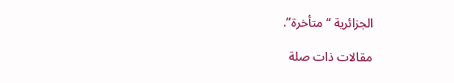الجزائرية “متأخرة”.

مقالات ذات صلة